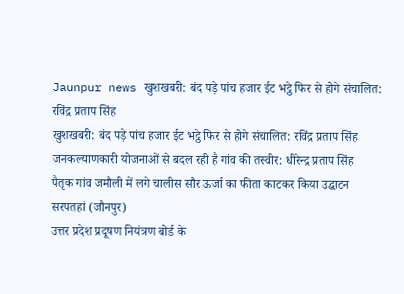Jaunpur news खुशखबरी: बंद पड़े पांच हजार ईट भट्ठे फिर से होगे संचालित: रविंद्र प्रताप सिंह
खुशखबरी: बंद पड़े पांच हजार ईट भट्ठे फिर से होगे संचालित: रविंद्र प्रताप सिंह
जनकल्याणकारी योजनाओं से बदल रही है गांव की तस्वीर: धीरेन्द्र प्रताप सिंह
पैतृक गांव जमौली में लगे चालीस सौर ऊर्जा का फीता काटकर किया उद्घाटन
सरपतहां (जौनपुर)
उत्तर प्रदेश प्रदूषण नियंत्रण बोर्ड के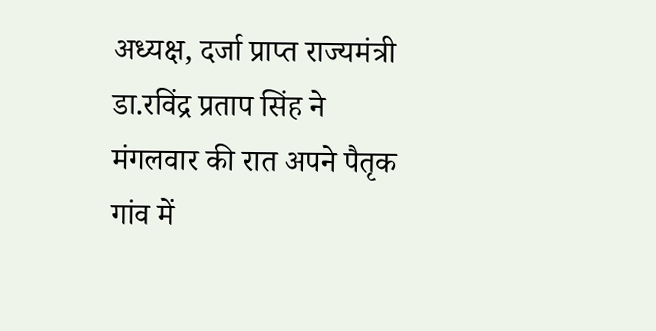अध्यक्ष, दर्जा प्राप्त राज्यमंत्री डा.रविंद्र प्रताप सिंह ने
मंगलवार की रात अपने पैतृक गांव में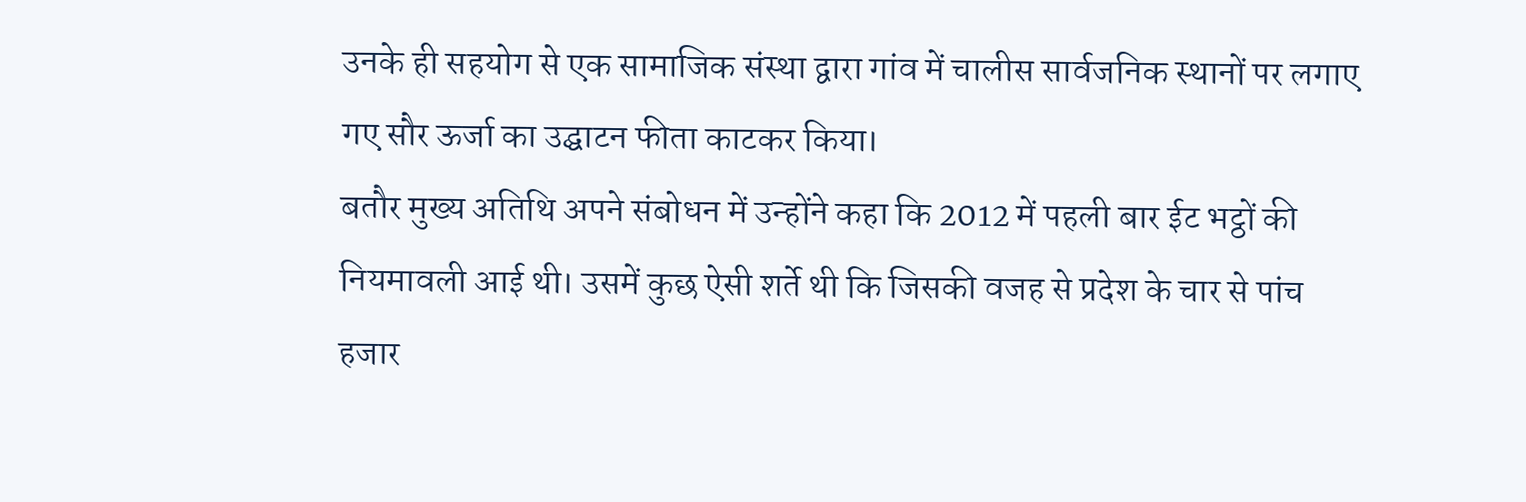उनके ही सहयोग से एक सामाजिक संस्था द्वारा गांव में चालीस सार्वजनिक स्थानों पर लगाए गए सौर ऊर्जा का उद्घाटन फीता काटकर किया।
बतौर मुख्य अतिथि अपने संबोधन में उन्होंने कहा कि 2012 में पहली बार ईट भट्ठों की नियमावली आई थी। उसमें कुछ ऐसी शर्ते थी कि जिसकी वजह से प्रदेश के चार से पांच हजार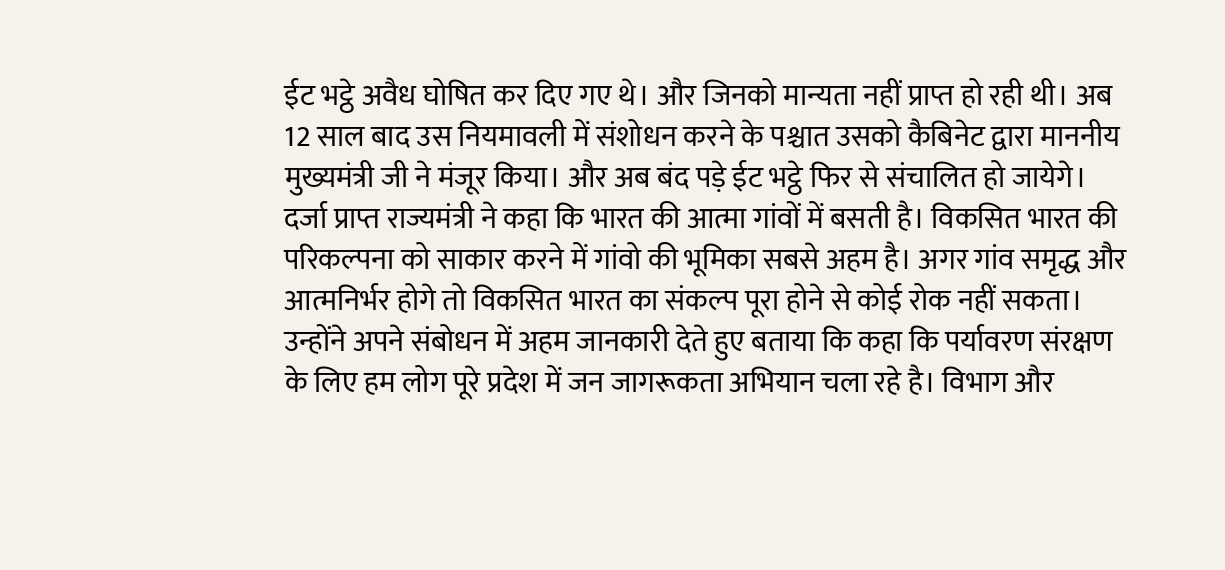ईट भट्ठे अवैध घोषित कर दिए गए थे। और जिनको मान्यता नहीं प्राप्त हो रही थी। अब 12 साल बाद उस नियमावली में संशोधन करने के पश्चात उसको कैबिनेट द्वारा माननीय मुख्यमंत्री जी ने मंजूर किया। और अब बंद पड़े ईट भट्ठे फिर से संचालित हो जायेगे।
दर्जा प्राप्त राज्यमंत्री ने कहा कि भारत की आत्मा गांवों में बसती है। विकसित भारत की परिकल्पना को साकार करने में गांवो की भूमिका सबसे अहम है। अगर गांव समृद्ध और आत्मनिर्भर होगे तो विकसित भारत का संकल्प पूरा होने से कोई रोक नहीं सकता।
उन्होंने अपने संबोधन में अहम जानकारी देते हुए बताया कि कहा कि पर्यावरण संरक्षण के लिए हम लोग पूरे प्रदेश में जन जागरूकता अभियान चला रहे है। विभाग और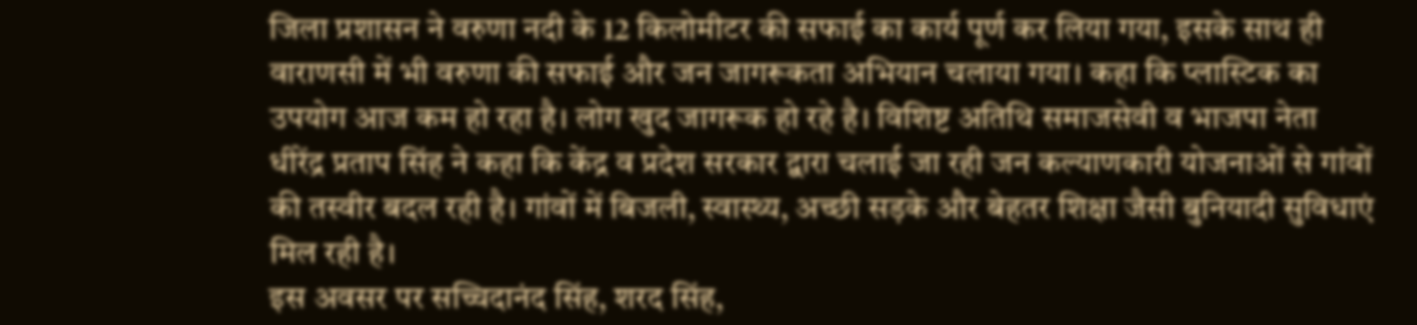जिला प्रशासन ने वरुणा नदी के 12 किलोमीटर की सफाई का कार्य पूर्ण कर लिया गया, इसके साथ ही वाराणसी में भी वरुणा की सफाई और जन जागरूकता अभियान चलाया गया। कहा कि प्लास्टिक का उपयोग आज कम हो रहा है। लोग खुद जागरूक हो रहे है। विशिष्ट अतिथि समाजसेवी व भाजपा नेता धीरेंद्र प्रताप सिंह ने कहा कि केंद्र व प्रदेश सरकार द्वारा चलाई जा रही जन कल्याणकारी योजनाओं से गांवों की तस्वीर बदल रही है। गांवों में बिजली, स्वास्थ्य, अच्छी सड़के और बेहतर शिक्षा जैसी बुनियादी सुविधाएं मिल रही है।
इस अवसर पर सच्चिदानंद सिंह, शरद सिंह,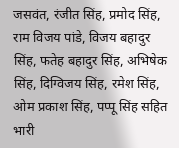जसवंत, रंजीत सिंह, प्रमोद सिंह, राम विजय पांडे, विजय बहादुर सिंह, फतेह बहादुर सिंह, अभिषेक सिंह, दिग्विजय सिंह, रमेश सिंह, ओम प्रकाश सिंह, पप्पू सिंह सहित भारी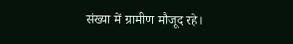संख्या में ग्रामीण मौजूद रहे।